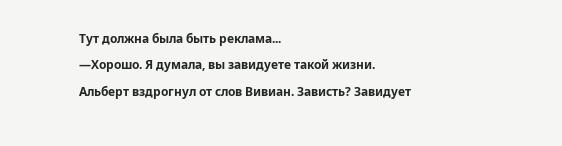Тут должна была быть реклама...
—Хорошо. Я думала, вы завидуете такой жизни.
Альберт вздрогнул от слов Вивиан. Зависть? Завидует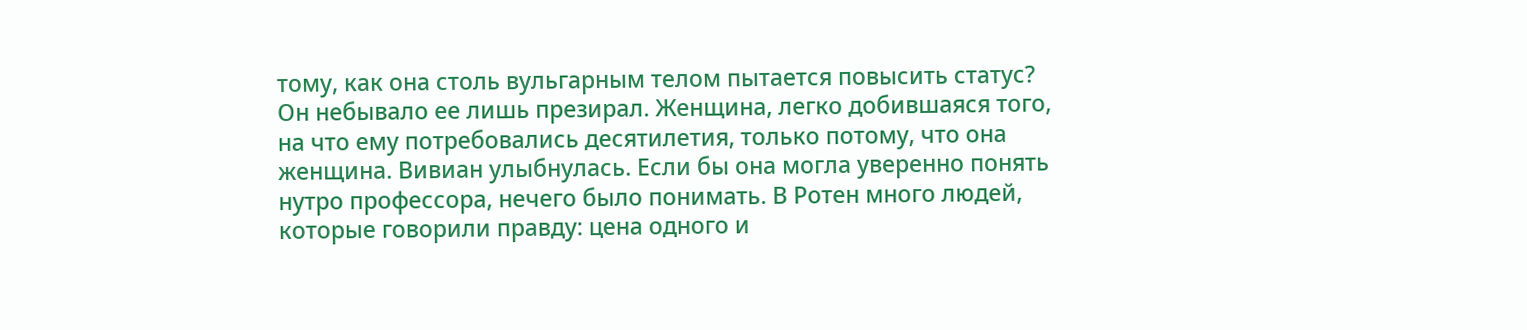тому, как она столь вульгарным телом пытается повысить статус? Он небывало ее лишь презирал. Женщина, легко добившаяся того, на что ему потребовались десятилетия, только потому, что она женщина. Вивиан улыбнулась. Если бы она могла уверенно понять нутро профессора, нечего было понимать. В Ротен много людей, которые говорили правду: цена одного и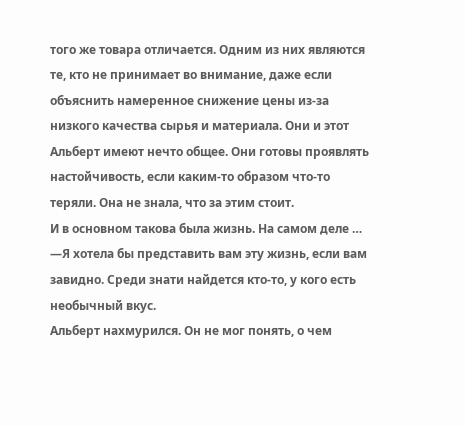того же товара отличается. Одним из них являются те, кто не принимает во внимание, даже если объяснить намеренное снижение цены из-за низкого качества сырья и материала. Они и этот Альберт имеют нечто общее. Они готовы проявлять настойчивость, если каким-то образом что-то теряли. Она не знала, что за этим стоит.
И в основном такова была жизнь. На самом деле …
—Я хотела бы представить вам эту жизнь, если вам завидно. Среди знати найдется кто-то, у кого есть необычный вкус.
Альберт нахмурился. Он не мог понять, о чем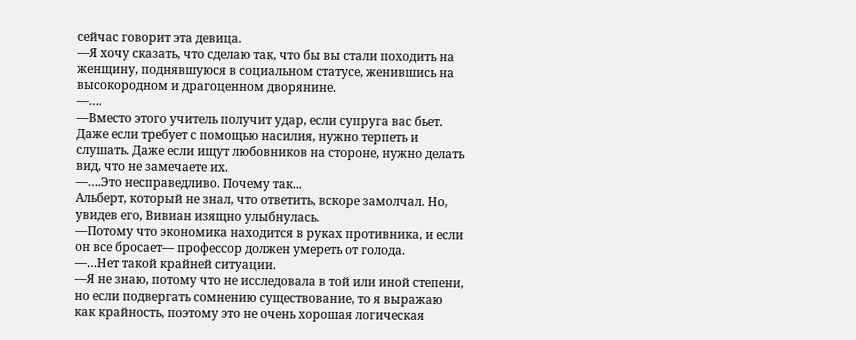сейчас говорит эта девица.
—Я хочу сказать, что сделаю так, что бы вы стали походить на женщину, поднявшуюся в социальном статусе, женившись на высокородном и драгоценном дворянине.
—….
—Вместо этого учитель получит удар, если супруга вас бьет. Даже если требует с помощью насилия, нужно терпеть и слушать. Даже если ищут любовников на стороне, нужно делать вид, что не замечаете их.
—….Это несправедливо. Почему так...
Альберт, который не знал, что ответить, вскоре замолчал. Но, увидев его, Вивиан изящно улыбнулась.
—Потому что экономика находится в руках противника, и если он все бросает— профессор должен умереть от голода.
—…Нет такой крайней ситуации.
—Я не знаю, потому что не исследовала в той или иной степени, но если подвергать сомнению существование, то я выражаю как крайность, поэтому это не очень хорошая логическая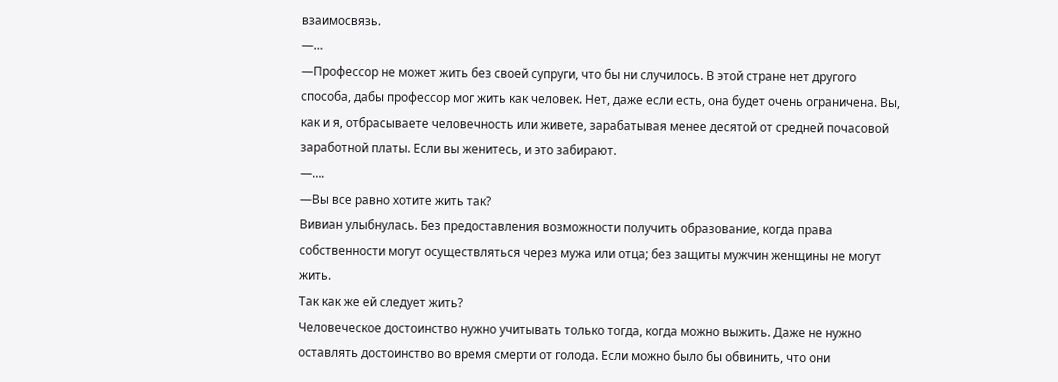взаимосвязь.
—…
—Профессор не может жить без своей супруги, что бы ни случилось. В этой стране нет другого способа, дабы профессор мог жить как человек. Нет, даже если есть, она будет очень ограничена. Вы, как и я, отбрасываете человечность или живете, зарабатывая менее десятой от средней почасовой заработной платы. Если вы женитесь, и это забирают.
—….
—Вы все равно хотите жить так?
Вивиан улыбнулась. Без предоставления возможности получить образование, когда права собственности могут осуществляться через мужа или отца; без защиты мужчин женщины не могут жить.
Так как же ей следует жить?
Человеческое достоинство нужно учитывать только тогда, когда можно выжить. Даже не нужно оставлять достоинство во время смерти от голода. Если можно было бы обвинить, что они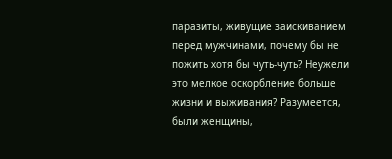паразиты, живущие заискиванием перед мужчинами, почему бы не пожить хотя бы чуть-чуть? Неужели это мелкое оскорбление больше жизни и выживания? Разумеется, были женщины,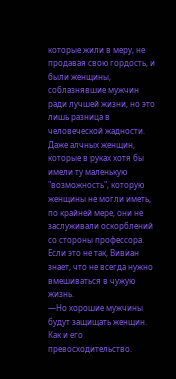которые жили в меру, не продавая свою гордость, и были женщины, соблазнявшие мужчин ради лучшей жизни, но это лишь разница в человеческой жадности. Даже алчных женщин, которые в руках хотя бы имели ту маленькую "возможность", которую женщины не могли иметь, по крайней мере, они не заслуживали оскорблений со стороны профессора. Если это не так, Вивиан знает, что не всегда нужно вмешиваться в чужую жизнь.
—Но хорошие мужчины будут защищать женщин. Как и его превосходительство.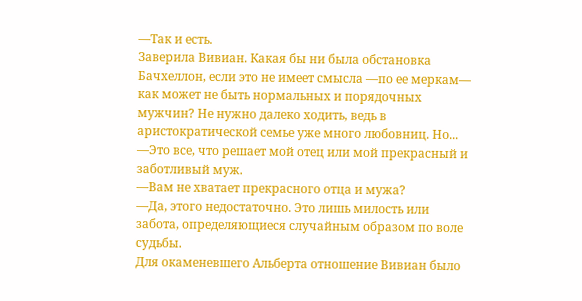—Так и есть.
Заверила Вивиан. Какая бы ни была обстановка Бачхеллон, если это не имеет смысла —по ее меркам— как может не быть нормальных и порядочных мужчин? Не нужно далеко ходить, ведь в аристократической семье уже много любовниц. Но...
—Это все, что решает мой отец или мой прекрасный и заботливый муж.
—Вам не хватает прекрасного отца и мужа?
—Да, этого недостаточно. Это лишь милость или забота, определяющиеся случайным образом по воле судьбы.
Для окаменевшего Альберта отношение Вивиан было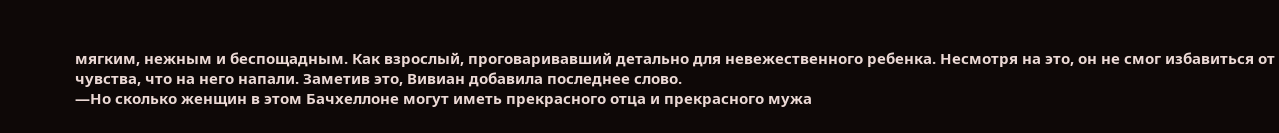мягким, нежным и беспощадным. Как взрослый, проговаривавший детально для невежественного ребенка. Несмотря на это, он не смог избавиться от чувства, что на него напали. Заметив это, Вивиан добавила последнее слово.
—Но сколько женщин в этом Бачхеллоне могут иметь прекрасного отца и прекрасного мужа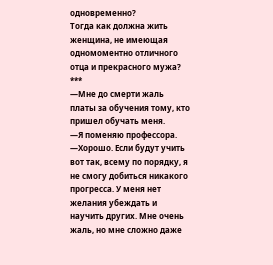одновременно?
Тогда как должна жить женщина, не имеющая одномоментно отличного отца и прекрасного мужа?
***
—Мне до смерти жаль платы за обучения тому, кто пришел обучать меня.
—Я поменяю профессора.
—Хорошо. Если будут учить вот так, всему по порядку, я не смогу добиться никакого прогресса. У меня нет желания убеждать и научить других. Мне очень жаль, но мне сложно даже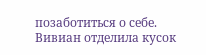позаботиться о себе.
Вивиан отделила кусок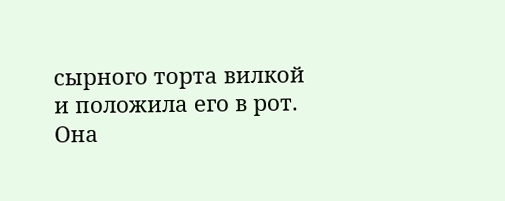сырного торта вилкой и положила его в рот. Она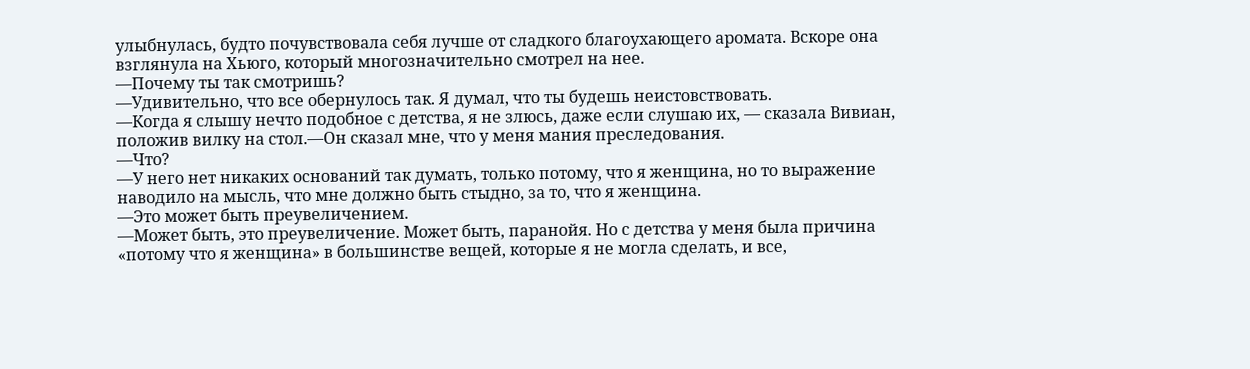улыбнулась, будто почувствовала себя лучше от сладкого благоухающего аромата. Вскоре она взглянула на Хьюго, который многозначительно смотрел на нее.
—Почему ты так смотришь?
—Удивительно, что все обернулось так. Я думал, что ты будешь неистовствовать.
—Когда я слышу нечто подобное с детства, я не злюсь, даже если слушаю их, — сказала Вивиан, положив вилку на стол.—Он сказал мне, что у меня мания преследования.
—Что?
—У него нет никаких оснований так думать, только потому, что я женщина, но то выражение наводило на мысль, что мне должно быть стыдно, за то, что я женщина.
—Это может быть преувеличением.
—Может быть, это преувеличение. Может быть, паранойя. Но с детства у меня была причина «потому что я женщина» в большинстве вещей, которые я не могла сделать, и все,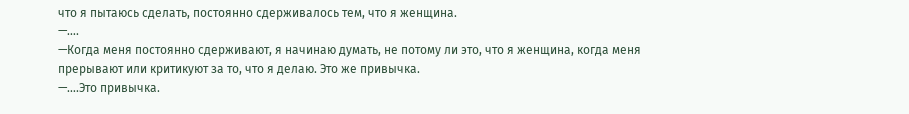что я пытаюсь сделать, постоянно сдерживалось тем, что я женщина.
—….
—Когда меня постоянно сдерживают, я начинаю думать, не потому ли это, что я женщина, когда меня прерывают или критикуют за то, что я делаю. Это же привычка.
—….Это привычка.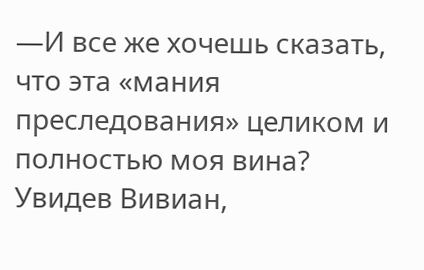—И все же хочешь сказать, что эта «мания преследования» целиком и полностью моя вина?
Увидев Вивиан,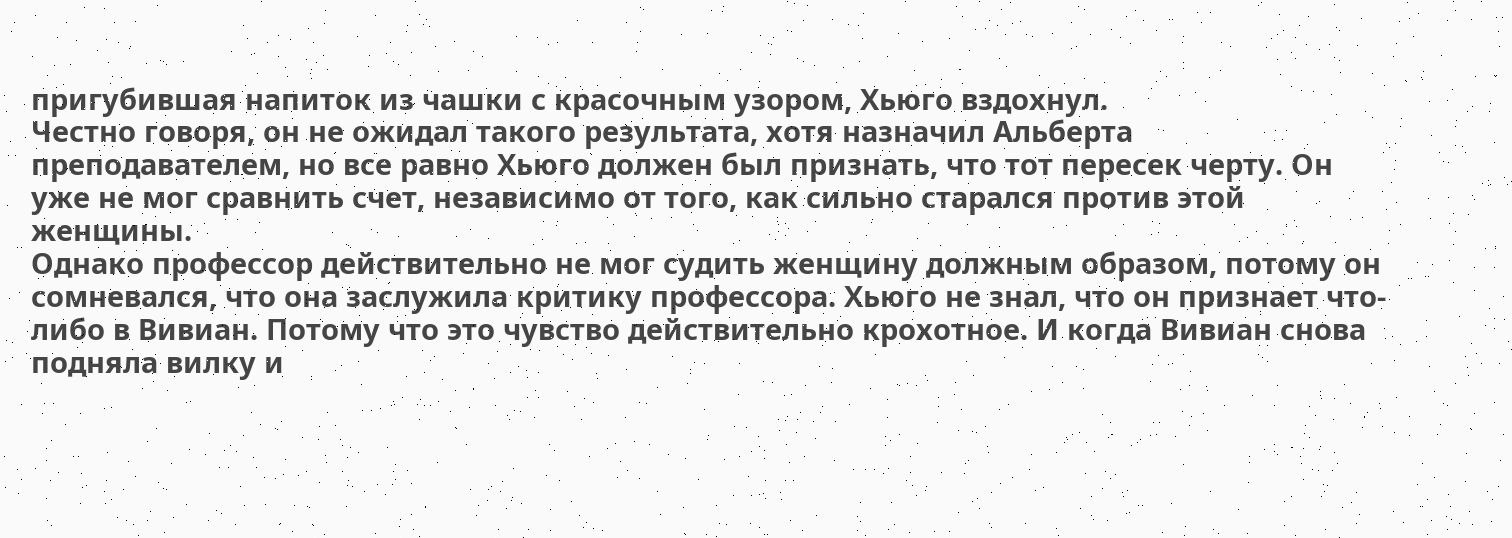пригубившая напиток из чашки с красочным узором, Хьюго вздохнул.
Честно говоря, он не ожидал такого результата, хотя назначил Альберта преподавателем, но все равно Хьюго должен был признать, что тот пересек черту. Он уже не мог сравнить счет, независимо от того, как сильно старался против этой женщины.
Однако профессор действительно не мог судить женщину должным образом, потому он сомневался, что она заслужила критику профессора. Хьюго не знал, что он признает что-либо в Вивиан. Потому что это чувство действительно крохотное. И когда Вивиан снова подняла вилку и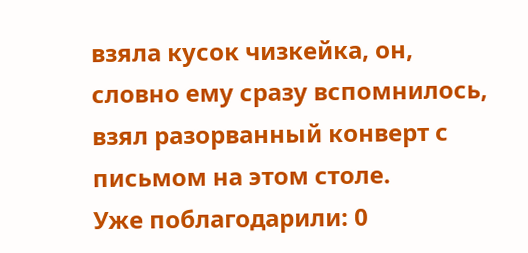взяла кусок чизкейка, он, словно ему сразу вспомнилось, взял разорванный конверт с письмом на этом столе.
Уже поблагодарили: 0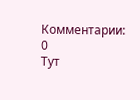Комментарии: 0
Тут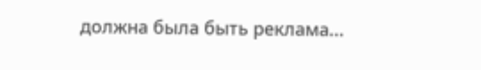должна была быть реклама...